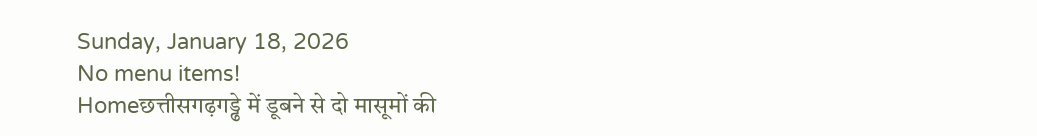Sunday, January 18, 2026
No menu items!
Homeछत्तीसगढ़गड्ढे में डूबने से दो मासूमों की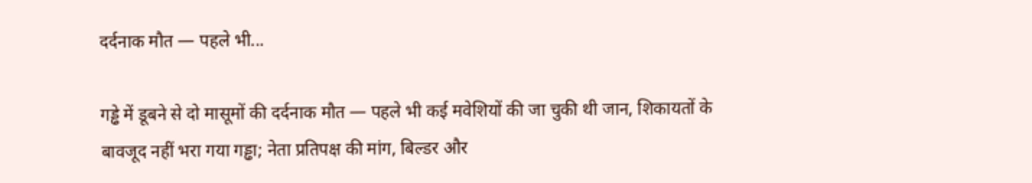दर्दनाक मौत — पहले भी...

गड्ढे में डूबने से दो मासूमों की दर्दनाक मौत — पहले भी कई मवेशियों की जा चुकी थी जान, शिकायतों के बावजूद नहीं भरा गया गड्ढा; नेता प्रतिपक्ष की मांग, बिल्डर और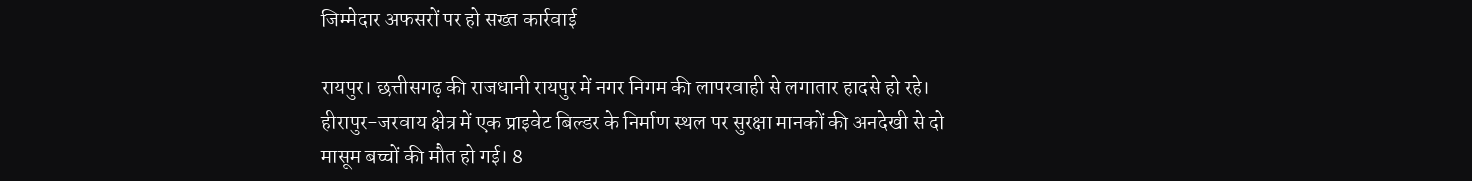जिम्मेदार अफसरों पर हो सख्त कार्रवाई

रायपुर। छत्तीसगढ़ की राजधानी रायपुर में नगर निगम की लापरवाही से लगातार हादसे हो रहे। हीरापुर-जरवाय क्षेत्र में एक प्राइवेट बिल्डर के निर्माण स्थल पर सुरक्षा मानकों की अनदेखी से दो मासूम बच्चों की मौत हो गई। 8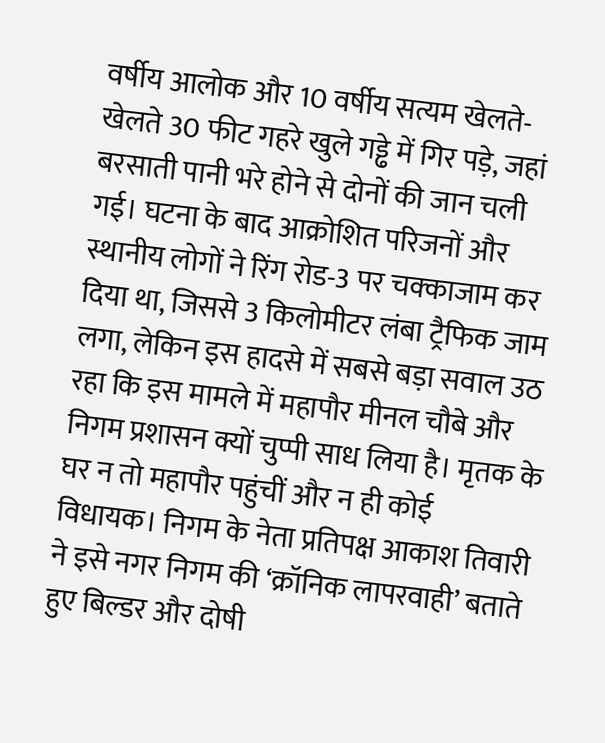वर्षीय आलोक और 10 वर्षीय सत्यम खेलते-खेलते 30 फीट गहरे खुले गड्ढे में गिर पड़े, जहां बरसाती पानी भरे होने से दोनों की जान चली गई। घटना के बाद आक्रोशित परिजनों और स्थानीय लोगों ने रिंग रोड-3 पर चक्काजाम कर दिया था, जिससे 3 किलोमीटर लंबा ट्रैफिक जाम लगा, लेकिन इस हादसे में सबसे बड़ा सवाल उठ रहा कि इस मामले में महापौर मीनल चौबे और निगम प्रशासन क्यों चुप्पी साध लिया है। मृतक के घर न तो महापौर पहुंचीं और न ही कोई विधायक। निगम के नेता प्रतिपक्ष आकाश तिवारी ने इसे नगर निगम की ‘क्रॉनिक लापरवाही’ बताते हुए बिल्डर और दोषी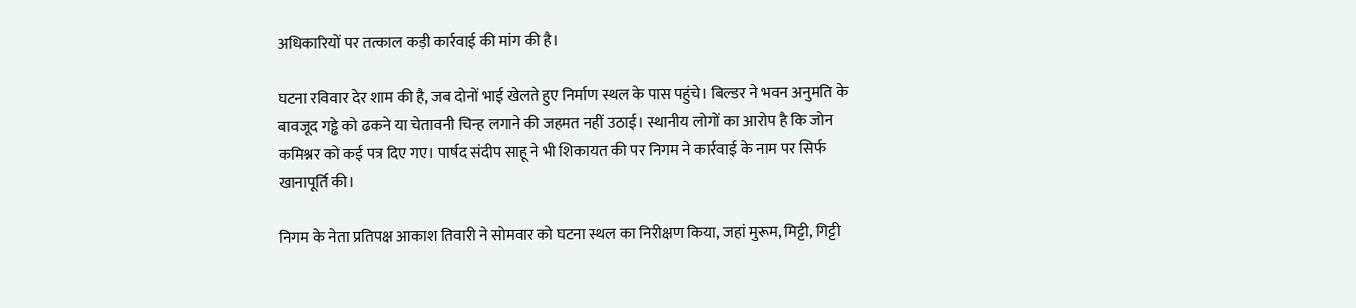अधिकारियों पर तत्काल कड़ी कार्रवाई की मांग की है।

घटना रविवार देर शाम की है, जब दोनों भाई खेलते हुए निर्माण स्थल के पास पहुंचे। बिल्डर ने भवन अनुमति के बावजूद गड्ढे को ढकने या चेतावनी चिन्ह लगाने की जहमत नहीं उठाई। स्थानीय लोगों का आरोप है कि जोन कमिश्नर को कई पत्र दिए गए। पार्षद संदीप साहू ने भी शिकायत की पर निगम ने कार्रवाई के नाम पर सिर्फ खानापूर्ति की।

निगम के नेता प्रतिपक्ष आकाश तिवारी ने सोमवार को घटना स्थल का निरीक्षण किया, जहां मुरूम, मिट्टी, गिट्टी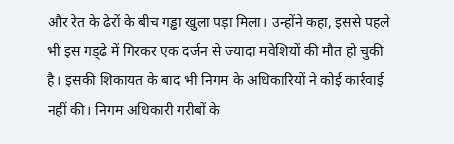और रेत के ढेरों के बीच गड्ढा खुला पड़ा मिला। उन्होंने कहा, इससे पहले भी इस गड्‌ढे में गिरकर एक दर्जन से ज्यादा मवेशियों की मौत हो चुकी है। इसकी शिकायत के बाद भी निगम के अधिकारियों ने कोई कार्रवाई नहीं की। निगम अधिकारी गरीबों के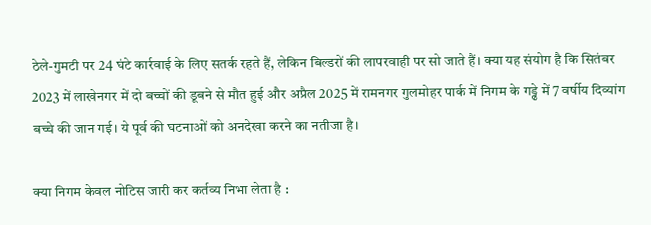ठेले-गुमटी पर 24 घंटे कार्रवाई के लिए सतर्क रहते हैं, लेकिन बिल्डरों की लापरवाही पर सो जाते हैं। क्या यह संयोग है कि सितंबर 2023 में लाखेनगर में दो बच्चों की डूबने से मौत हुई और अप्रैल 2025 में रामनगर गुलमोहर पार्क में निगम के गड्ढे में 7 वर्षीय दिव्यांग बच्चे की जान गई। ये पूर्व की घटनाओं को अनदेखा करने का नतीजा है।

क्या निगम केवल नोटिस जारी कर कर्तव्य निभा लेता है :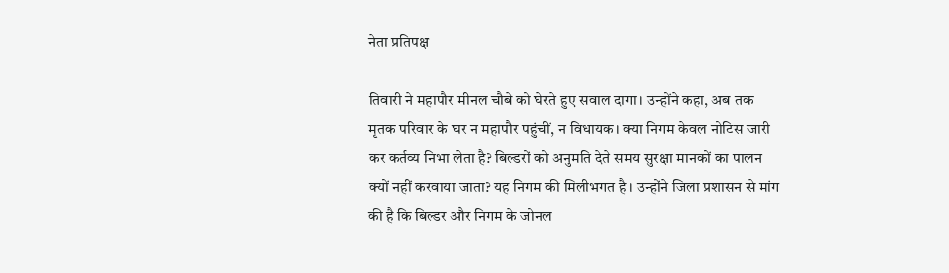नेता प्रतिपक्ष

तिवारी ने महापौर मीनल चौबे को घेरते हुए सवाल दागा। उन्होंने कहा, अब तक मृतक परिवार के घर न महापौर पहुंचीं, न विधायक। क्या निगम केवल नोटिस जारी कर कर्तव्य निभा लेता है? बिल्डरों को अनुमति देते समय सुरक्षा मानकों का पालन क्यों नहीं करवाया जाता? यह निगम की मिलीभगत है। उन्होंने जिला प्रशासन से मांग की है कि बिल्डर और निगम के जोनल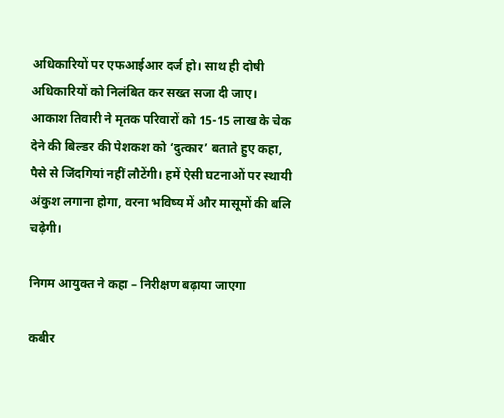अधिकारियों पर एफआईआर दर्ज हो। साथ ही दोषी अधिकारियों को निलंबित कर सख्त सजा दी जाए। आकाश तिवारी ने मृतक परिवारों को 15-15 लाख के चेक देने की बिल्डर की पेशकश को ‘दुत्कार’ बताते हुए कहा, पैसे से जिंदगियां नहीं लौटेंगी। हमें ऐसी घटनाओं पर स्थायी अंकुश लगाना होगा, वरना भविष्य में और मासूमों की बलि चढ़ेगी।

निगम आयुक्त ने कहा – निरीक्षण बढ़ाया जाएगा

कबीर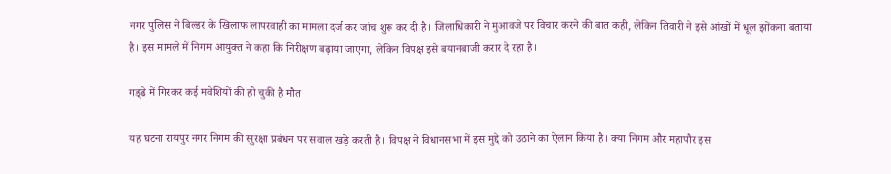नगर पुलिस ने बिल्डर के खिलाफ लापरवाही का मामला दर्ज कर जांच शुरू कर दी है। जिलाधिकारी ने मुआवजे पर विचार करने की बात कही, लेकिन तिवारी ने इसे आंखों में धूल झोंकना बताया है। इस मामले में निगम आयुक्त ने कहा कि निरीक्षण बढ़ाया जाएगा, लेकिन विपक्ष इसे बयानबाजी करार दे रहा है।

गड्‌ढे में गिरकर कई मवेशियों की हो चुकी है मौत

यह घटना रायपुर नगर निगम की सुरक्षा प्रबंधन पर सवाल खड़े करती है। विपक्ष ने विधानसभा में इस मुद्दे को उठाने का ऐलान किया है। क्या निगम और महापौर इस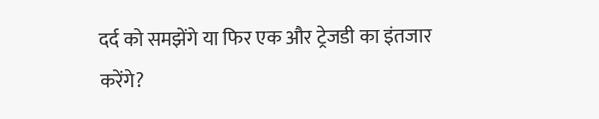दर्द को समझेंगे या फिर एक और ट्रेजडी का इंतजार करेंगे?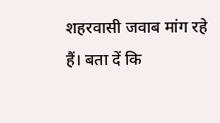शहरवासी जवाब मांग रहे हैं। बता दें कि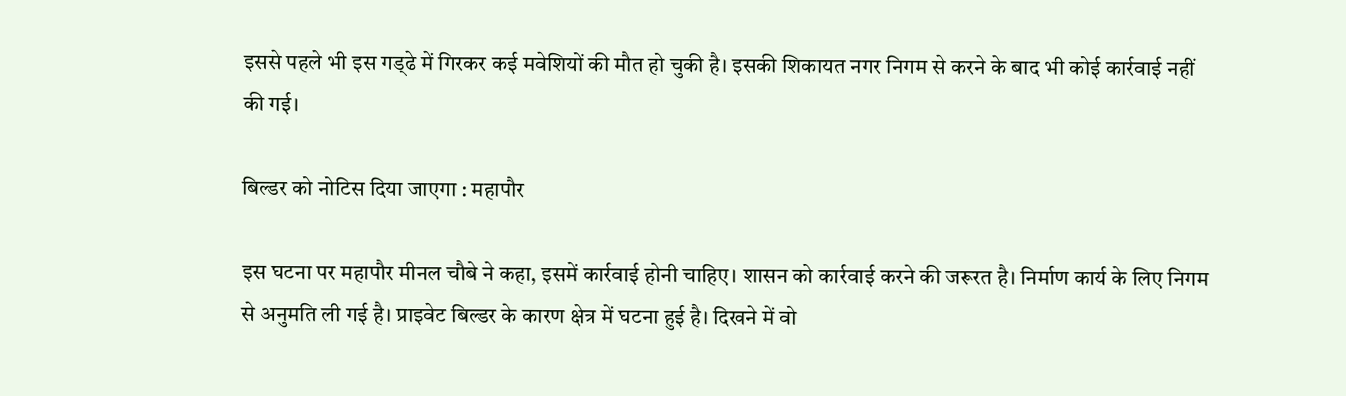इससे पहले भी इस गड्‌ढे में गिरकर कई मवेशियों की मौत हो चुकी है। इसकी शिकायत नगर निगम से करने के बाद भी कोई कार्रवाई नहीं की गई।

बिल्डर को नोटिस दिया जाएगा : महापौर

इस घटना पर महापौर मीनल चौबे ने कहा, इसमें कार्रवाई होनी चाहिए। शासन को कार्रवाई करने की जरूरत है। निर्माण कार्य के लिए निगम से अनुमति ली गई है। प्राइवेट बिल्डर के कारण क्षेत्र में घटना हुई है। दिखने में वो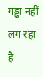गड्ढा नहीं लग रहा है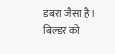डबरा जैसा है। बिल्डर को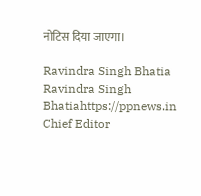नोटिस दिया जाएगा।

Ravindra Singh Bhatia
Ravindra Singh Bhatiahttps://ppnews.in
Chief Editor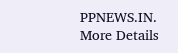PPNEWS.IN. More Details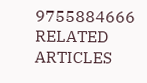9755884666
RELATED ARTICLES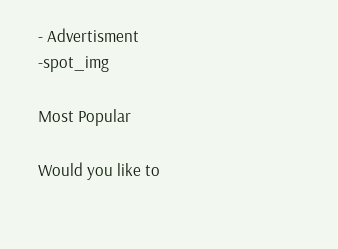- Advertisment -spot_img

Most Popular

Would you like to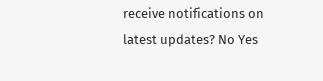receive notifications on latest updates? No Yes